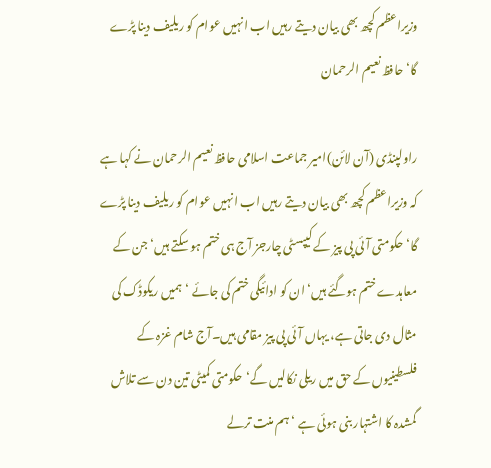وزیراعظم کچھ بھی بیان دیتے رہیں اب انہیں عوام کو ریلیف دینا پڑے گا‘ حافظ نعیم الرحمان

راولپنڈی (آن لائن)امیر جماعت اسلامی حافظ نعیم الرحمان نے کہا ہے کہ وزیراعظم کچھ بھی بیان دیتے رہیں اب انہیں عوام کو ریلیف دینا پڑے گا‘حکومتی آئی پی پیز کے کیپسٹی چارجز آج ہی ختم ہو سکتے ہیں‘ جن کے معاہدے ختم ہوگئے ہیں‘ ان کو ادائیگی ختم کی جائے ‘ہمیں ریکوڈک کی مثال دی جاتی ہے، یہاں آئی پی پیز مقامی ہیں۔آج شام غزہ کے فلسطینیوں کے حق میں ریلی نکالیں گے‘حکومتی کمیٹی تین دن سے تلاش گمشدہ کا اشتہار بنی ہوئی ہے ‘ہم منت ترلے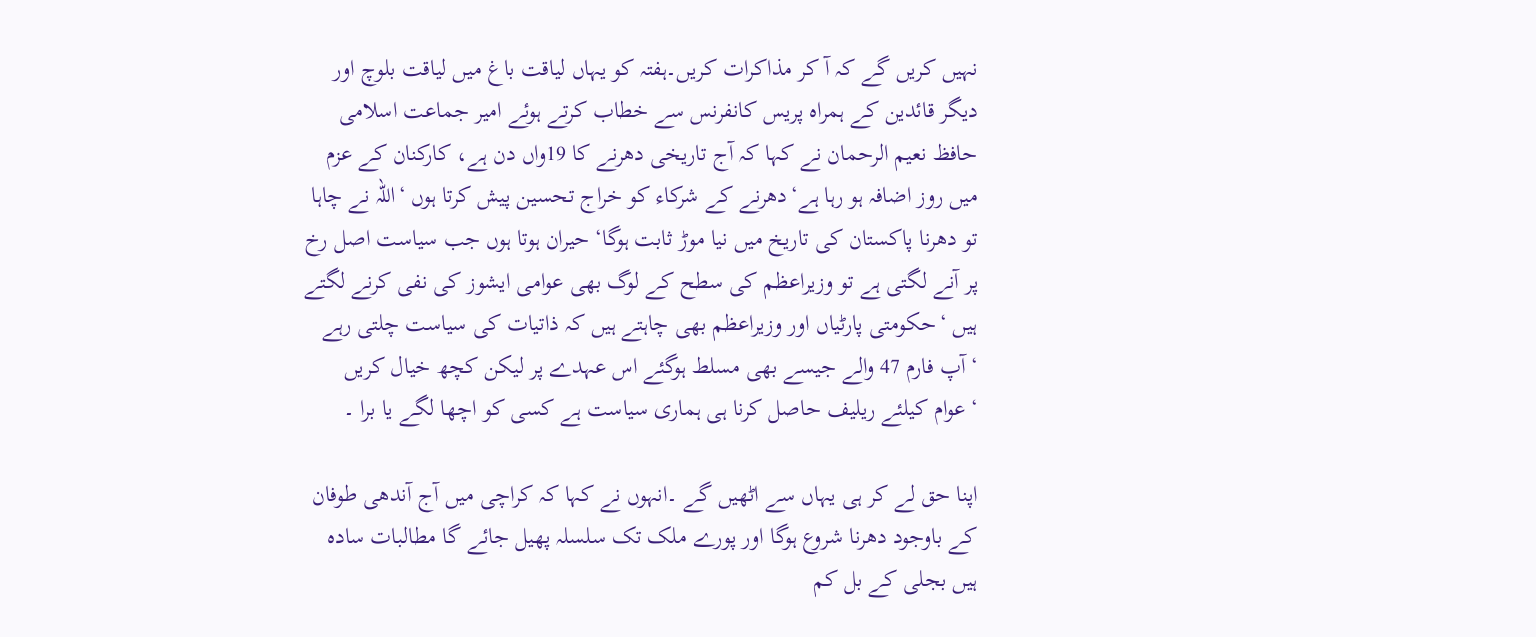نہیں کریں گے کہ آ کر مذاکرات کریں۔ہفتہ کو یہاں لیاقت باغ میں لیاقت بلوچ اور دیگر قائدین کے ہمراہ پریس کانفرنس سے خطاب کرتے ہوئے امیر جماعت اسلامی حافظ نعیم الرحمان نے کہا کہ آج تاریخی دھرنے کا 19واں دن ہے، کارکنان کے عزم میں روز اضافہ ہو رہا ہے‘دھرنے کے شرکاء کو خراج تحسین پیش کرتا ہوں ‘اللہ نے چاہا تو دھرنا پاکستان کی تاریخ میں نیا موڑ ثابت ہوگا‘ حیران ہوتا ہوں جب سیاست اصل رخ پر آنے لگتی ہے تو وزیراعظم کی سطح کے لوگ بھی عوامی ایشوز کی نفی کرنے لگتے ہیں ‘حکومتی پارٹیاں اور وزیراعظم بھی چاہتے ہیں کہ ذاتیات کی سیاست چلتی رہے ‘آپ فارم 47 والے جیسے بھی مسلط ہوگئے اس عہدے پر لیکن کچھ خیال کریں ‘عوام کیلئے ریلیف حاصل کرنا ہی ہماری سیاست ہے کسی کو اچھا لگے یا برا ۔

اپنا حق لے کر ہی یہاں سے اٹھیں گے ۔انہوں نے کہا کہ کراچی میں آج آندھی طوفان کے باوجود دھرنا شروع ہوگا اور پورے ملک تک سلسلہ پھیل جائے گا مطالبات سادہ ہیں بجلی کے بل کم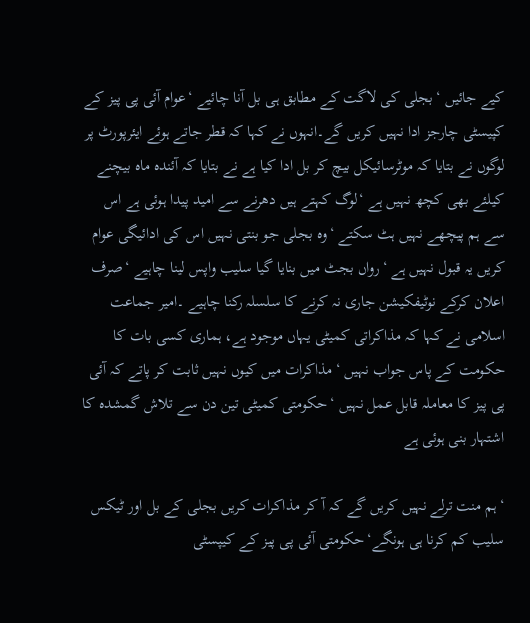کیے جائیں ‘بجلی کی لاگت کے مطابق ہی بل آنا چائیے ‘عوام آئی پی پیز کے کپیسٹی چارجز ادا نہیں کریں گے۔انہوں نے کہا کہ قطر جاتے ہوئے ایئرپورٹ پر لوگوں نے بتایا کہ موٹرسائیکل بیچ کر بل ادا کیا ہے نے بتایا کہ آئندہ ماہ بیچنے کیلئے بھی کچھ نہیں ہے ‘لوگ کہتے ہیں دھرنے سے امید پیدا ہوئی ہے اس سے ہم پیچھے نہیں ہٹ سکتے ‘وہ بجلی جو بنتی نہیں اس کی ادائیگی عوام کریں یہ قبول نہیں ہے ‘رواں بجٹ میں بنایا گیا سلیب واپس لینا چاہیے ‘صرف اعلان کرکے نوٹیفکیشن جاری نہ کرنے کا سلسلہ رکنا چاہیے ۔امیر جماعت اسلامی نے کہا کہ مذاکراتی کمیٹی یہاں موجود ہے، ہماری کسی بات کا حکومت کے پاس جواب نہیں ‘مذاکرات میں کیوں نہیں ثابت کر پاتے کہ آئی پی پیز کا معاملہ قابل عمل نہیں ‘حکومتی کمیٹی تین دن سے تلاش گمشدہ کا اشتہار بنی ہوئی ہے

‘ہم منت ترلے نہیں کریں گے کہ آ کر مذاکرات کریں بجلی کے بل اور ٹیکس سلیب کم کرنا ہی ہونگے‘حکومتی آئی پی پیز کے کیپسٹی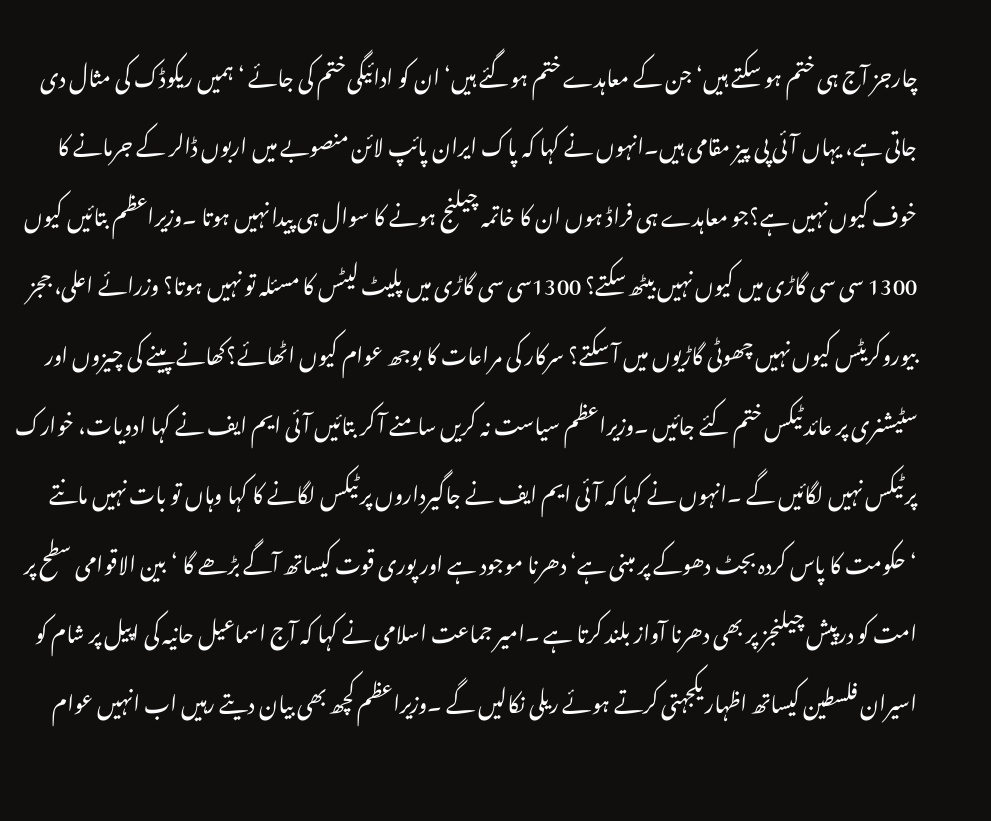چارجز آج ہی ختم ہو سکتے ہیں‘ جن کے معاہدے ختم ہوگئے ہیں‘ ان کو ادائیگی ختم کی جائے ‘ہمیں ریکوڈک کی مثال دی جاتی ہے، یہاں آئی پی پیز مقامی ہیں۔انہوں نے کہا کہ پاک ایران پائپ لائن منصوبے میں اربوں ڈالر کے جرمانے کا خوف کیوں نہیں ہے؟جو معاہدے ہی فراڈ ہوں ان کا خاتمہ چیلنج ہونے کا سوال ہی پیدا نہیں ہوتا ۔وزیراعظم بتائیں کیوں 1300 سی سی گاڑی میں کیوں نہیں بیٹھ سکتے؟ 1300سی سی گاڑی میں پلیٹ لیٹس کا مسئلہ تو نہیں ہوتا؟ وزرائے اعلی، ججز بیوروکریٹس کیوں نہیں چھوٹی گاڑیوں میں آ سکتے؟ سرکار کی مراعات کا بوجھ عوام کیوں اٹھائے؟کھانے پینے کی چیزوں اور سٹیشنری پر عائد ٹیکس ختم کئے جائیں ۔وزیراعظم سیاست نہ کریں سامنے آ کر بتائیں آئی ایم ایف نے کہا ادویات، خوارک پر ٹیکس نہیں لگائیں گے ۔انہوں نے کہا کہ آئی ایم ایف نے جاگیرداروں پر ٹیکس لگانے کا کہا وہاں تو بات نہیں مانتے ‘حکومت کا پاس کردہ بجٹ دھوکے پر مبنی ہے‘دھرنا موجود ہے اور پوری قوت کیساتھ آگے بڑھے گا ‘بین الاقوامی سطح پر امت کو درپیش چیلنجز پر بھی دھرنا آواز بلند کرتا ہے ۔امیر جماعت اسلامی نے کہا کہ آج اسماعیل حانیہ کی اپیل پر شام کو اسیران فلسطین کیساتھ اظہار یکجہتی کرتے ہوئے ریلی نکالیں گے ۔وزیراعظم کچھ بھی بیان دیتے رہیں اب انہیں عوام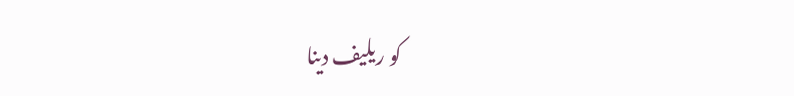کو ریلیف دینا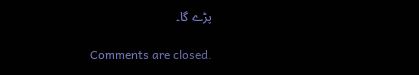پڑے گا۔

Comments are closed.